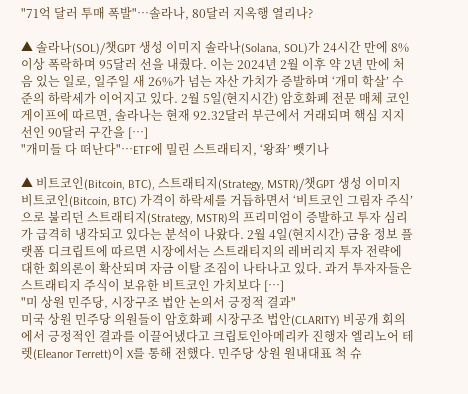"71억 달러 투매 폭발"…솔라나, 80달러 지옥행 열리나?

▲ 솔라나(SOL)/챗GPT 생성 이미지 솔라나(Solana, SOL)가 24시간 만에 8% 이상 폭락하며 95달러 선을 내줬다. 이는 2024년 2월 이후 약 2년 만에 처음 있는 일로, 일주일 새 26%가 넘는 자산 가치가 증발하며 ‘개미 학살’ 수준의 하락세가 이어지고 있다. 2월 5일(현지시간) 암호화폐 전문 매체 코인게이프에 따르면, 솔라나는 현재 92.32달러 부근에서 거래되며 핵심 지지선인 90달러 구간을 […]
"개미들 다 떠난다"…ETF에 밀린 스트래티지, ‘왕좌’ 뺏기나

▲ 비트코인(Bitcoin, BTC), 스트래티지(Strategy, MSTR)/챗GPT 생성 이미지 비트코인(Bitcoin, BTC) 가격이 하락세를 거듭하면서 ‘비트코인 그림자 주식’으로 불리던 스트래티지(Strategy, MSTR)의 프리미엄이 증발하고 투자 심리가 급격히 냉각되고 있다는 분석이 나왔다. 2월 4일(현지시간) 금융 정보 플랫폼 디크립트에 따르면 시장에서는 스트래티지의 레버리지 투자 전략에 대한 회의론이 확산되며 자금 이탈 조짐이 나타나고 있다. 과거 투자자들은 스트래티지 주식이 보유한 비트코인 가치보다 […]
"미 상원 민주당, 시장구조 법안 논의서 긍정적 결과"
미국 상원 민주당 의원들이 암호화폐 시장구조 법안(CLARITY) 비공개 회의에서 긍정적인 결과를 이끌어냈다고 크립토인아메리카 진행자 엘리노어 테렛(Eleanor Terrett)이 X를 통해 전했다. 민주당 상원 원내대표 척 슈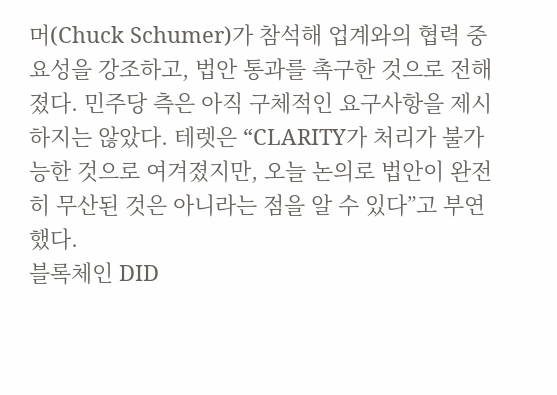머(Chuck Schumer)가 참석해 업계와의 협력 중요성을 강조하고, 법안 통과를 촉구한 것으로 전해졌다. 민주당 측은 아직 구체적인 요구사항을 제시하지는 않았다. 테렛은 “CLARITY가 처리가 불가능한 것으로 여겨졌지만, 오늘 논의로 법안이 완전히 무산된 것은 아니라는 점을 알 수 있다”고 부연했다.
블록체인 DID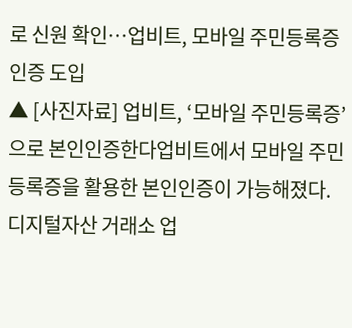로 신원 확인…업비트, 모바일 주민등록증 인증 도입
▲ [사진자료] 업비트, ‘모바일 주민등록증’으로 본인인증한다업비트에서 모바일 주민등록증을 활용한 본인인증이 가능해졌다. 디지털자산 거래소 업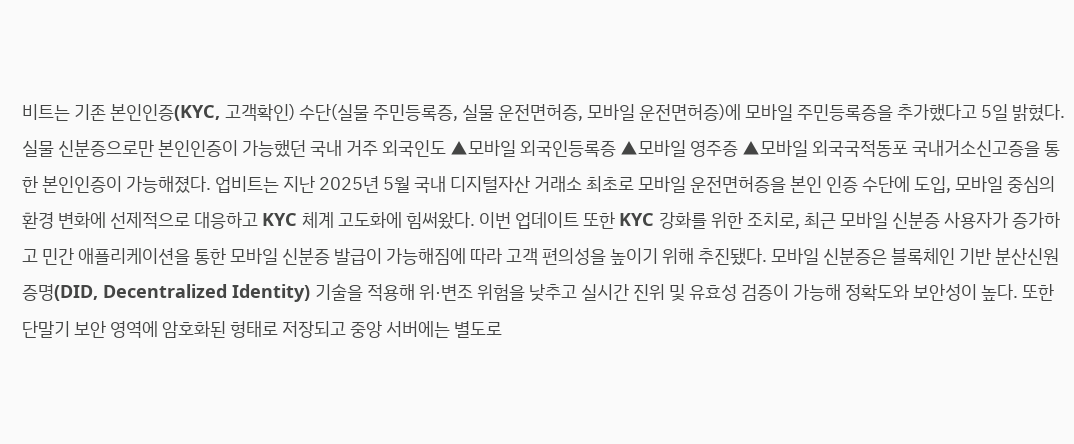비트는 기존 본인인증(KYC, 고객확인) 수단(실물 주민등록증, 실물 운전면허증, 모바일 운전면허증)에 모바일 주민등록증을 추가했다고 5일 밝혔다. 실물 신분증으로만 본인인증이 가능했던 국내 거주 외국인도 ▲모바일 외국인등록증 ▲모바일 영주증 ▲모바일 외국국적동포 국내거소신고증을 통한 본인인증이 가능해졌다. 업비트는 지난 2025년 5월 국내 디지털자산 거래소 최초로 모바일 운전면허증을 본인 인증 수단에 도입, 모바일 중심의 환경 변화에 선제적으로 대응하고 KYC 체계 고도화에 힘써왔다. 이번 업데이트 또한 KYC 강화를 위한 조치로, 최근 모바일 신분증 사용자가 증가하고 민간 애플리케이션을 통한 모바일 신분증 발급이 가능해짐에 따라 고객 편의성을 높이기 위해 추진됐다. 모바일 신분증은 블록체인 기반 분산신원증명(DID, Decentralized Identity) 기술을 적용해 위·변조 위험을 낮추고 실시간 진위 및 유효성 검증이 가능해 정확도와 보안성이 높다. 또한 단말기 보안 영역에 암호화된 형태로 저장되고 중앙 서버에는 별도로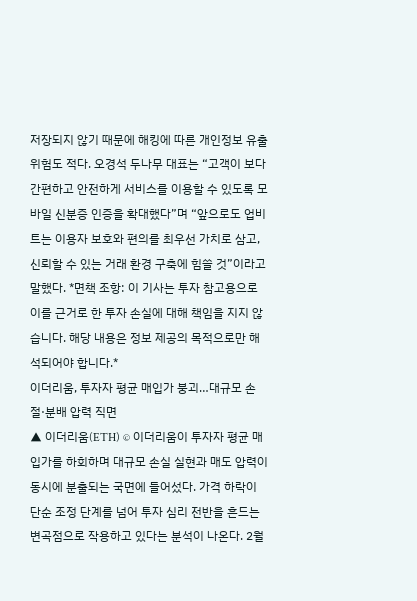저장되지 않기 때문에 해킹에 따른 개인정보 유출 위험도 적다. 오경석 두나무 대표는 “고객이 보다 간편하고 안전하게 서비스를 이용할 수 있도록 모바일 신분증 인증을 확대했다”며 “앞으로도 업비트는 이용자 보호와 편의를 최우선 가치로 삼고, 신뢰할 수 있는 거래 환경 구축에 힘쓸 것”이라고 말했다. *면책 조항: 이 기사는 투자 참고용으로 이를 근거로 한 투자 손실에 대해 책임을 지지 않습니다. 해당 내용은 정보 제공의 목적으로만 해석되어야 합니다.*
이더리움, 투자자 평균 매입가 붕괴…대규모 손절·분배 압력 직면
▲ 이더리움(ETH) © 이더리움이 투자자 평균 매입가를 하회하며 대규모 손실 실현과 매도 압력이 동시에 분출되는 국면에 들어섰다. 가격 하락이 단순 조정 단계를 넘어 투자 심리 전반을 흔드는 변곡점으로 작용하고 있다는 분석이 나온다. 2월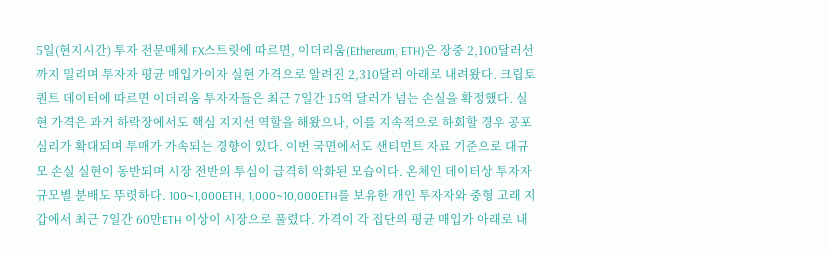5일(현지시간) 투자 전문매체 FX스트릿에 따르면, 이더리움(Ethereum, ETH)은 장중 2,100달러선까지 밀리며 투자자 평균 매입가이자 실현 가격으로 알려진 2,310달러 아래로 내려왔다. 크립토퀀트 데이터에 따르면 이더리움 투자자들은 최근 7일간 15억 달러가 넘는 손실을 확정했다. 실현 가격은 과거 하락장에서도 핵심 지지선 역할을 해왔으나, 이를 지속적으로 하회할 경우 공포 심리가 확대되며 투매가 가속되는 경향이 있다. 이번 국면에서도 샌티먼트 자료 기준으로 대규모 손실 실현이 동반되며 시장 전반의 투심이 급격히 악화된 모습이다. 온체인 데이터상 투자자 규모별 분배도 뚜렷하다. 100~1,000ETH, 1,000~10,000ETH를 보유한 개인 투자자와 중형 고래 지갑에서 최근 7일간 60만ETH 이상이 시장으로 풀렸다. 가격이 각 집단의 평균 매입가 아래로 내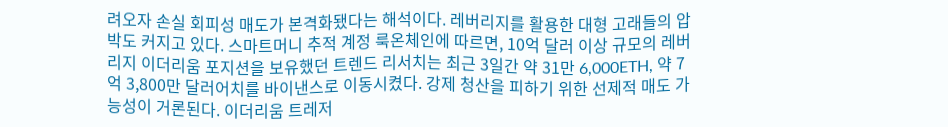려오자 손실 회피성 매도가 본격화됐다는 해석이다. 레버리지를 활용한 대형 고래들의 압박도 커지고 있다. 스마트머니 추적 계정 룩온체인에 따르면, 10억 달러 이상 규모의 레버리지 이더리움 포지션을 보유했던 트렌드 리서치는 최근 3일간 약 31만 6,000ETH, 약 7억 3,800만 달러어치를 바이낸스로 이동시켰다. 강제 청산을 피하기 위한 선제적 매도 가능성이 거론된다. 이더리움 트레저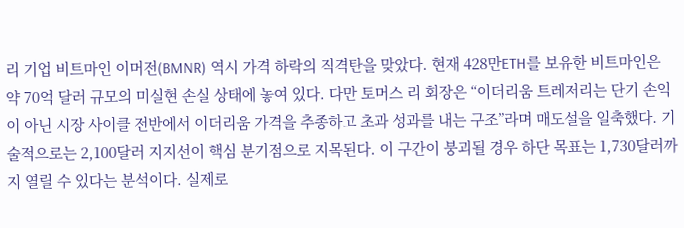리 기업 비트마인 이머전(BMNR) 역시 가격 하락의 직격탄을 맞았다. 현재 428만ETH를 보유한 비트마인은 약 70억 달러 규모의 미실현 손실 상태에 놓여 있다. 다만 토머스 리 회장은 “이더리움 트레저리는 단기 손익이 아닌 시장 사이클 전반에서 이더리움 가격을 추종하고 초과 성과를 내는 구조”라며 매도설을 일축했다. 기술적으로는 2,100달러 지지선이 핵심 분기점으로 지목된다. 이 구간이 붕괴될 경우 하단 목표는 1,730달러까지 열릴 수 있다는 분석이다. 실제로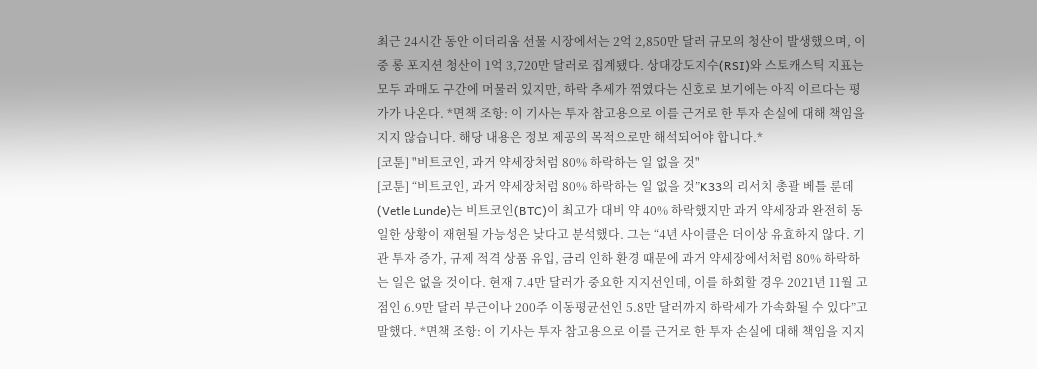최근 24시간 동안 이더리움 선물 시장에서는 2억 2,850만 달러 규모의 청산이 발생했으며, 이 중 롱 포지션 청산이 1억 3,720만 달러로 집계됐다. 상대강도지수(RSI)와 스토캐스틱 지표는 모두 과매도 구간에 머물러 있지만, 하락 추세가 꺾였다는 신호로 보기에는 아직 이르다는 평가가 나온다. *면책 조항: 이 기사는 투자 참고용으로 이를 근거로 한 투자 손실에 대해 책임을 지지 않습니다. 해당 내용은 정보 제공의 목적으로만 해석되어야 합니다.*
[코툰] "비트코인, 과거 약세장처럼 80% 하락하는 일 없을 것"
[코툰] “비트코인, 과거 약세장처럼 80% 하락하는 일 없을 것”K33의 리서치 총괄 베틀 룬데(Vetle Lunde)는 비트코인(BTC)이 최고가 대비 약 40% 하락했지만 과거 약세장과 완전히 동일한 상황이 재현될 가능성은 낮다고 분석했다. 그는 “4년 사이클은 더이상 유효하지 않다. 기관 투자 증가, 규제 적격 상품 유입, 금리 인하 환경 때문에 과거 약세장에서처럼 80% 하락하는 일은 없을 것이다. 현재 7.4만 달러가 중요한 지지선인데, 이를 하회할 경우 2021년 11월 고점인 6.9만 달러 부근이나 200주 이동평균선인 5.8만 달러까지 하락세가 가속화될 수 있다”고 말했다. *면책 조항: 이 기사는 투자 참고용으로 이를 근거로 한 투자 손실에 대해 책임을 지지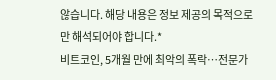않습니다. 해당 내용은 정보 제공의 목적으로만 해석되어야 합니다.*
비트코인, 5개월 만에 최악의 폭락…전문가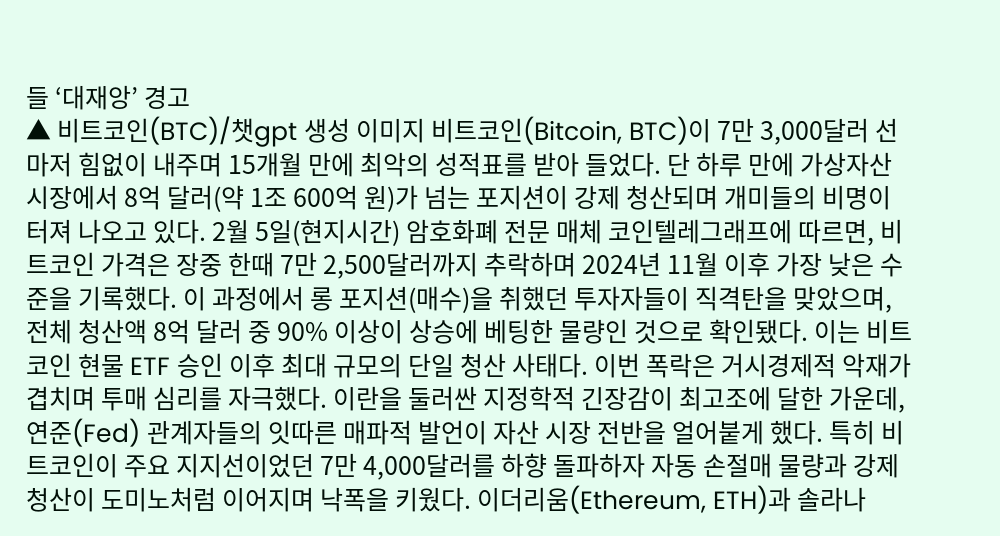들 ‘대재앙’ 경고
▲ 비트코인(BTC)/챗gpt 생성 이미지 비트코인(Bitcoin, BTC)이 7만 3,000달러 선마저 힘없이 내주며 15개월 만에 최악의 성적표를 받아 들었다. 단 하루 만에 가상자산 시장에서 8억 달러(약 1조 600억 원)가 넘는 포지션이 강제 청산되며 개미들의 비명이 터져 나오고 있다. 2월 5일(현지시간) 암호화폐 전문 매체 코인텔레그래프에 따르면, 비트코인 가격은 장중 한때 7만 2,500달러까지 추락하며 2024년 11월 이후 가장 낮은 수준을 기록했다. 이 과정에서 롱 포지션(매수)을 취했던 투자자들이 직격탄을 맞았으며, 전체 청산액 8억 달러 중 90% 이상이 상승에 베팅한 물량인 것으로 확인됐다. 이는 비트코인 현물 ETF 승인 이후 최대 규모의 단일 청산 사태다. 이번 폭락은 거시경제적 악재가 겹치며 투매 심리를 자극했다. 이란을 둘러싼 지정학적 긴장감이 최고조에 달한 가운데, 연준(Fed) 관계자들의 잇따른 매파적 발언이 자산 시장 전반을 얼어붙게 했다. 특히 비트코인이 주요 지지선이었던 7만 4,000달러를 하향 돌파하자 자동 손절매 물량과 강제 청산이 도미노처럼 이어지며 낙폭을 키웠다. 이더리움(Ethereum, ETH)과 솔라나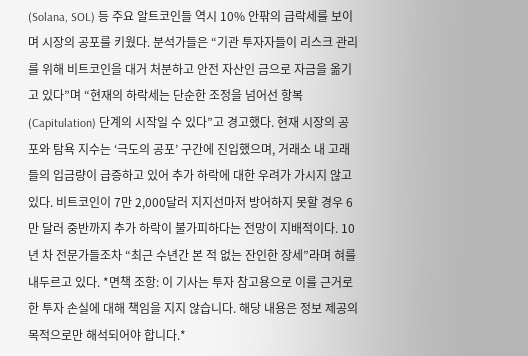(Solana, SOL) 등 주요 알트코인들 역시 10% 안팎의 급락세를 보이며 시장의 공포를 키웠다. 분석가들은 “기관 투자자들이 리스크 관리를 위해 비트코인을 대거 처분하고 안전 자산인 금으로 자금을 옮기고 있다”며 “현재의 하락세는 단순한 조정을 넘어선 항복(Capitulation) 단계의 시작일 수 있다”고 경고했다. 현재 시장의 공포와 탐욕 지수는 ‘극도의 공포’ 구간에 진입했으며, 거래소 내 고래들의 입금량이 급증하고 있어 추가 하락에 대한 우려가 가시지 않고 있다. 비트코인이 7만 2,000달러 지지선마저 방어하지 못할 경우 6만 달러 중반까지 추가 하락이 불가피하다는 전망이 지배적이다. 10년 차 전문가들조차 “최근 수년간 본 적 없는 잔인한 장세”라며 혀를 내두르고 있다. *면책 조항: 이 기사는 투자 참고용으로 이를 근거로 한 투자 손실에 대해 책임을 지지 않습니다. 해당 내용은 정보 제공의 목적으로만 해석되어야 합니다.*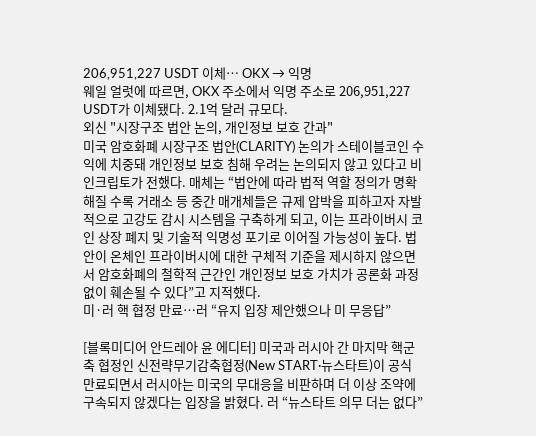206,951,227 USDT 이체… OKX → 익명
웨일 얼럿에 따르면, OKX 주소에서 익명 주소로 206,951,227 USDT가 이체됐다. 2.1억 달러 규모다.
외신 "시장구조 법안 논의, 개인정보 보호 간과"
미국 암호화폐 시장구조 법안(CLARITY) 논의가 스테이블코인 수익에 치중돼 개인정보 보호 침해 우려는 논의되지 않고 있다고 비인크립토가 전했다. 매체는 “법안에 따라 법적 역할 정의가 명확해질 수록 거래소 등 중간 매개체들은 규제 압박을 피하고자 자발적으로 고강도 감시 시스템을 구축하게 되고, 이는 프라이버시 코인 상장 폐지 및 기술적 익명성 포기로 이어질 가능성이 높다. 법안이 온체인 프라이버시에 대한 구체적 기준을 제시하지 않으면서 암호화폐의 철학적 근간인 개인정보 보호 가치가 공론화 과정 없이 훼손될 수 있다”고 지적했다.
미·러 핵 협정 만료…러 “유지 입장 제안했으나 미 무응답”

[블록미디어 안드레아 윤 에디터] 미국과 러시아 간 마지막 핵군축 협정인 신전략무기감축협정(New START·뉴스타트)이 공식 만료되면서 러시아는 미국의 무대응을 비판하며 더 이상 조약에 구속되지 않겠다는 입장을 밝혔다. 러 “뉴스타트 의무 더는 없다”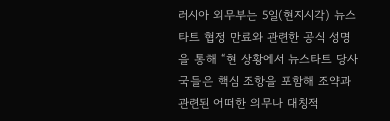러시아 외무부는 5일(현지시각) 뉴스타트 협정 만료와 관련한 공식 성명을 통해 “현 상황에서 뉴스타트 당사국들은 핵심 조항을 포함해 조약과 관련된 어떠한 의무나 대칭적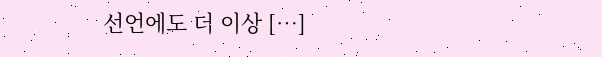선언에도 더 이상 […]